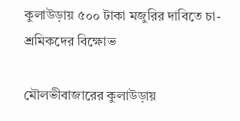কুলাউড়ায় ৫০০ টাকা মজুরির দাবিতে চা-শ্রমিকদের বিক্ষোভ

মৌলভীবাজারের কুলাউড়ায়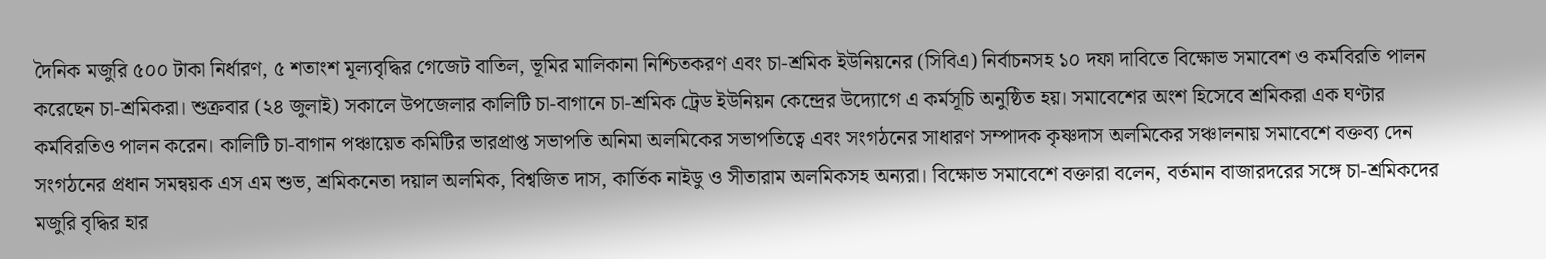দৈনিক মজুরি ৫০০ টাকা নির্ধারণ, ৫ শতাংশ মূল্যবৃদ্ধির গেজেট বাতিল, ভূমির মালিকানা নিশ্চিতকরণ এবং চা-শ্রমিক ইউনিয়নের (সিবিএ) নির্বাচনসহ ১০ দফা দাবিতে বিক্ষোভ সমাবেশ ও কর্মবিরতি পালন করেছেন চা-শ্রমিকরা। শুক্রবার (২৪ জুলাই) সকালে উপজেলার কালিটি চা-বাগানে চা-শ্রমিক ট্রেড ইউনিয়ন কেন্দ্রের উদ্যোগে এ কর্মসূচি অনুষ্ঠিত হয়। সমাবেশের অংশ হিসেবে শ্রমিকরা এক ঘণ্টার কর্মবিরতিও পালন করেন। কালিটি চা-বাগান পঞ্চায়েত কমিটির ভারপ্রাপ্ত সভাপতি অনিমা অলমিকের সভাপতিত্বে এবং সংগঠনের সাধারণ সম্পাদক কৃষ্ণদাস অলমিকের সঞ্চালনায় সমাবেশে বক্তব্য দেন সংগঠনের প্রধান সমন্বয়ক এস এম শুভ, শ্রমিকনেতা দয়াল অলমিক, বিশ্বজিত দাস, কার্তিক নাইডু ও সীতারাম অলমিকসহ অন্যরা। বিক্ষোভ সমাবেশে বক্তারা বলেন, বর্তমান বাজারদরের সঙ্গে চা-শ্রমিকদের মজুরি বৃদ্ধির হার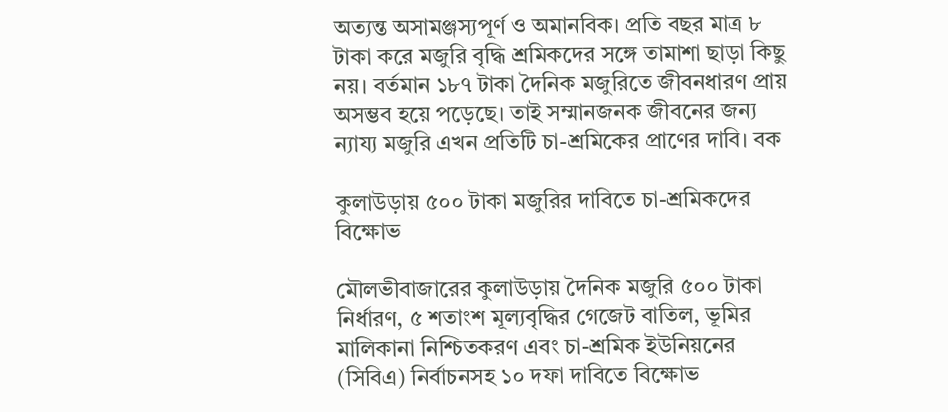অত্যন্ত অসামঞ্জস্যপূর্ণ ও অমানবিক। প্রতি বছর মাত্র ৮ টাকা করে মজুরি বৃদ্ধি শ্রমিকদের সঙ্গে তামাশা ছাড়া কিছু নয়। বর্তমান ১৮৭ টাকা দৈনিক মজুরিতে জীবনধারণ প্রায় অসম্ভব হয়ে পড়েছে। তাই সম্মানজনক জীবনের জন্য ন্যায্য মজুরি এখন প্রতিটি চা-শ্রমিকের প্রাণের দাবি। বক

কুলাউড়ায় ৫০০ টাকা মজুরির দাবিতে চা-শ্রমিকদের বিক্ষোভ

মৌলভীবাজারের কুলাউড়ায় দৈনিক মজুরি ৫০০ টাকা নির্ধারণ, ৫ শতাংশ মূল্যবৃদ্ধির গেজেট বাতিল, ভূমির মালিকানা নিশ্চিতকরণ এবং চা-শ্রমিক ইউনিয়নের (সিবিএ) নির্বাচনসহ ১০ দফা দাবিতে বিক্ষোভ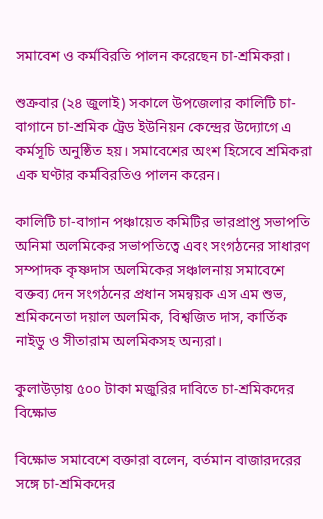সমাবেশ ও কর্মবিরতি পালন করেছেন চা-শ্রমিকরা।

শুক্রবার (২৪ জুলাই) সকালে উপজেলার কালিটি চা-বাগানে চা-শ্রমিক ট্রেড ইউনিয়ন কেন্দ্রের উদ্যোগে এ কর্মসূচি অনুষ্ঠিত হয়। সমাবেশের অংশ হিসেবে শ্রমিকরা এক ঘণ্টার কর্মবিরতিও পালন করেন।

কালিটি চা-বাগান পঞ্চায়েত কমিটির ভারপ্রাপ্ত সভাপতি অনিমা অলমিকের সভাপতিত্বে এবং সংগঠনের সাধারণ সম্পাদক কৃষ্ণদাস অলমিকের সঞ্চালনায় সমাবেশে বক্তব্য দেন সংগঠনের প্রধান সমন্বয়ক এস এম শুভ, শ্রমিকনেতা দয়াল অলমিক, বিশ্বজিত দাস, কার্তিক নাইডু ও সীতারাম অলমিকসহ অন্যরা।

কুলাউড়ায় ৫০০ টাকা মজুরির দাবিতে চা-শ্রমিকদের বিক্ষোভ

বিক্ষোভ সমাবেশে বক্তারা বলেন, বর্তমান বাজারদরের সঙ্গে চা-শ্রমিকদের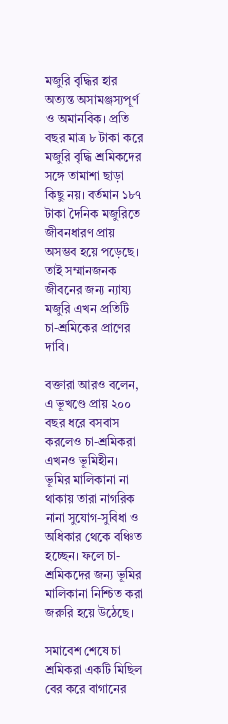মজুরি বৃদ্ধির হার অত্যন্ত অসামঞ্জস্যপূর্ণ ও অমানবিক। প্রতি বছর মাত্র ৮ টাকা করে মজুরি বৃদ্ধি শ্রমিকদের সঙ্গে তামাশা ছাড়া কিছু নয়। বর্তমান ১৮৭ টাকা দৈনিক মজুরিতে জীবনধারণ প্রায় অসম্ভব হয়ে পড়েছে। তাই সম্মানজনক জীবনের জন্য ন্যায্য মজুরি এখন প্রতিটি চা-শ্রমিকের প্রাণের দাবি।

বক্তারা আরও বলেন, এ ভূখণ্ডে প্রায় ২০০ বছর ধরে বসবাস করলেও চা-শ্রমিকরা এখনও ভূমিহীন। ভূমির মালিকানা না থাকায় তারা নাগরিক নানা সুযোগ-সুবিধা ও অধিকার থেকে বঞ্চিত হচ্ছেন। ফলে চা-শ্রমিকদের জন্য ভূমির মালিকানা নিশ্চিত করা জরুরি হয়ে উঠেছে।

সমাবেশ শেষে চা শ্রমিকরা একটি মিছিল বের করে বাগানের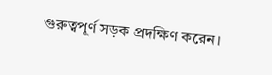গুরুত্বপূর্ণ সড়ক প্রদক্ষিণ করেন।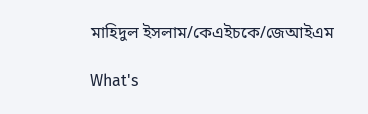মাহিদুল ইসলাম/কেএইচকে/জেআইএম

What's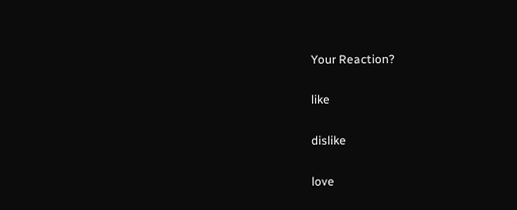Your Reaction?

like

dislike

love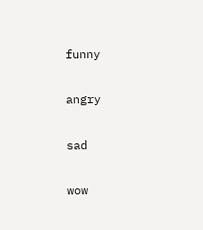funny

angry

sad

wow